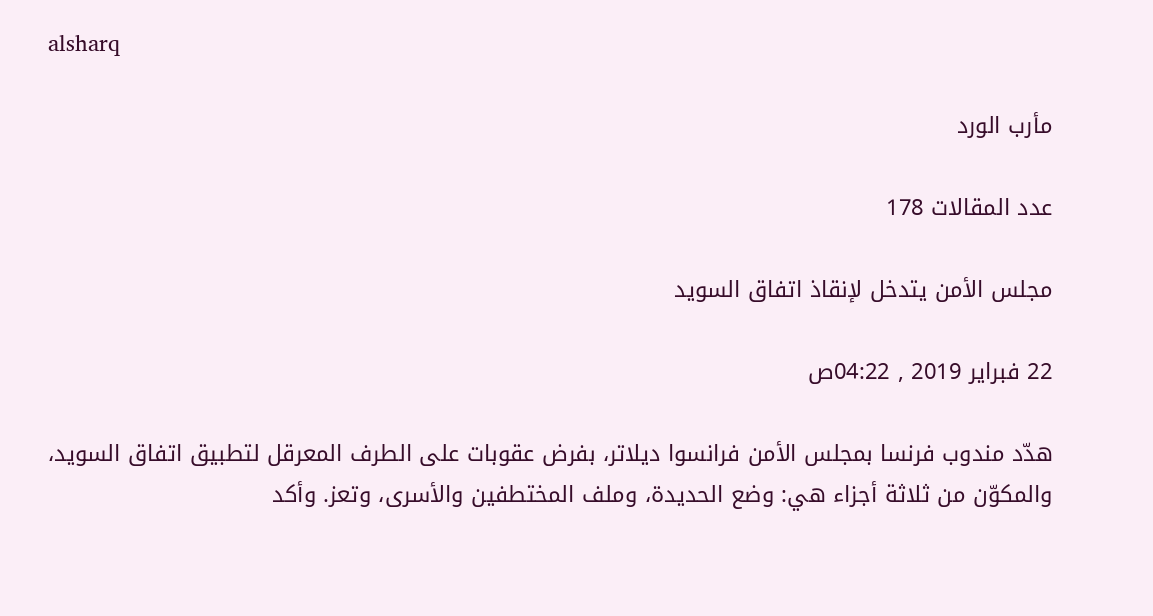alsharq

مأرب الورد

عدد المقالات 178

مجلس الأمن يتدخل لإنقاذ اتفاق السويد

22 فبراير 2019 , 04:22ص

هدّد مندوب فرنسا بمجلس الأمن فرانسوا ديلاتر، بفرض عقوبات على الطرف المعرقل لتطبيق اتفاق السويد، والمكوّن من ثلاثة أجزاء هي: وضع الحديدة، وملف المختطفين والأسرى، وتعز. وأكد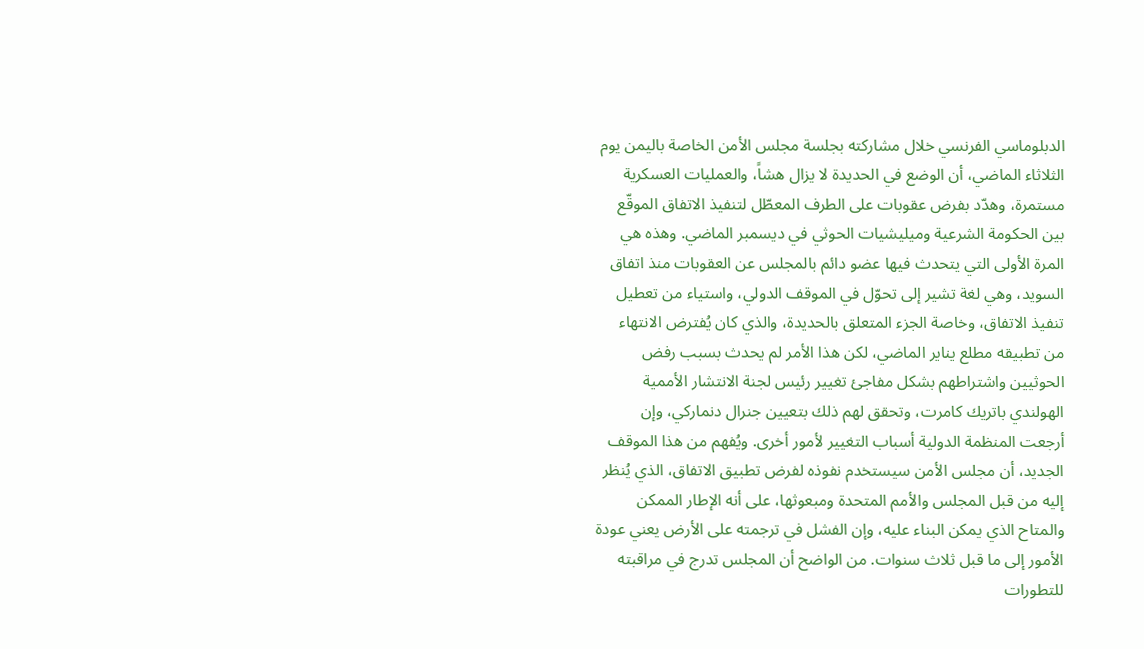الدبلوماسي الفرنسي خلال مشاركته بجلسة مجلس الأمن الخاصة باليمن يوم الثلاثاء الماضي، أن الوضع في الحديدة لا يزال هشاً، والعمليات العسكرية مستمرة، وهدّد بفرض عقوبات على الطرف المعطّل لتنفيذ الاتفاق الموقّع بين الحكومة الشرعية وميليشيات الحوثي في ديسمبر الماضي. وهذه هي المرة الأولى التي يتحدث فيها عضو دائم بالمجلس عن العقوبات منذ اتفاق السويد، وهي لغة تشير إلى تحوّل في الموقف الدولي، واستياء من تعطيل تنفيذ الاتفاق، وخاصة الجزء المتعلق بالحديدة، والذي كان يُفترض الانتهاء من تطبيقه مطلع يناير الماضي، لكن هذا الأمر لم يحدث بسبب رفض الحوثيين واشتراطهم بشكل مفاجئ تغيير رئيس لجنة الانتشار الأممية الهولندي باتريك كامرت، وتحقق لهم ذلك بتعيين جنرال دنماركي، وإن أرجعت المنظمة الدولية أسباب التغيير لأمور أخرى. ويُفهم من هذا الموقف الجديد، أن مجلس الأمن سيستخدم نفوذه لفرض تطبيق الاتفاق، الذي يُنظر إليه من قبل المجلس والأمم المتحدة ومبعوثها، على أنه الإطار الممكن والمتاح الذي يمكن البناء عليه، وإن الفشل في ترجمته على الأرض يعني عودة الأمور إلى ما قبل ثلاث سنوات. من الواضح أن المجلس تدرج في مراقبته للتطورات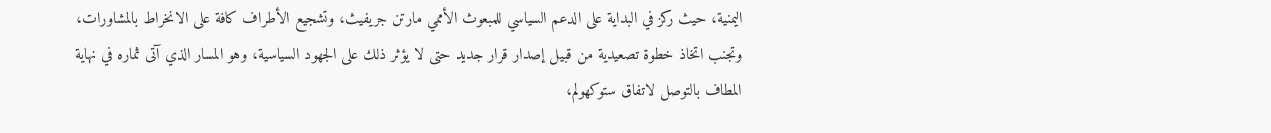اليمنية، حيث ركز في البداية على الدعم السياسي للمبعوث الأممي مارتن جريفيث، وتشجيع الأطراف كافة على الانخراط بالمشاورات، وتجنب اتخاذ خطوة تصعيدية من قبيل إصدار قرار جديد حتى لا يؤثر ذلك على الجهود السياسية، وهو المسار الذي آتى ثماره في نهاية المطاف بالتوصل لاتفاق ستوكهولم،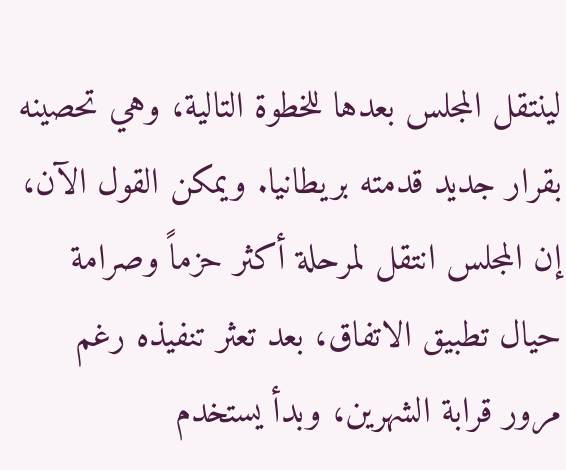لينتقل المجلس بعدها للخطوة التالية، وهي تحصينه بقرار جديد قدمته بريطانيا. ويمكن القول الآن، إن المجلس انتقل لمرحلة أكثر حزماً وصرامة حيال تطبيق الاتفاق، بعد تعثر تنفيذه رغم مرور قرابة الشهرين، وبدأ يستخدم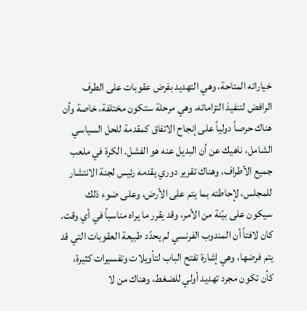خياراته المتاحة، وهي التهديد بفرض عقوبات على الطرف الرافض لتنفيذ التزاماته، وهي مرحلة ستكون مختلفة، خاصة وأن هناك حرصاً دولياً على إنجاح الاتفاق كمقدمة للحل السياسي الشامل، ناهيك عن أن البديل عنه هو الفشل. الكرة في ملعب جميع الأطراف، وهناك تقرير دوري يقدمه رئيس لجنة الانتشار للمجلس، لإحاطته بما يتم على الأرض، وعلى ضوء ذلك سيكون على بيّنة من الأمر، وقد يقرر ما يراه مناسباً في أي وقت. كان لافتاً أن المندوب الفرنسي لم يحدّد طبيعة العقوبات التي قد يتم فرضها، وهي إشارة تفتح الباب لتأويلات وتفسيرات كثيرة، كأن تكون مجرد تهديد أولي للضغط، وهناك من لا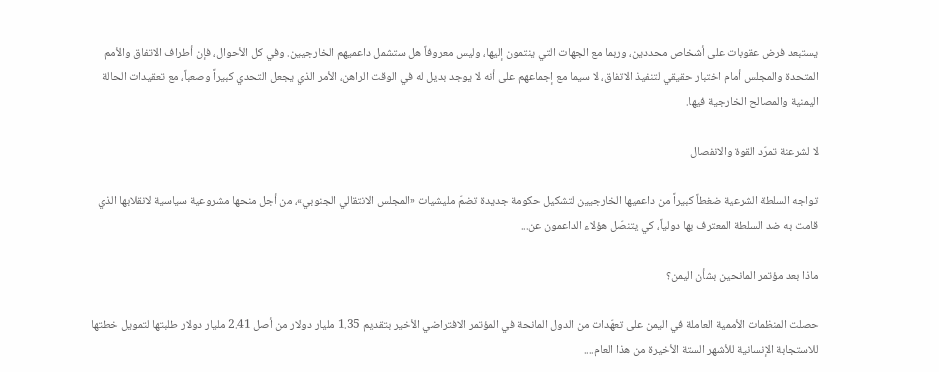يستبعد فرض عقوبات على أشخاص محددين، وربما مع الجهات التي ينتمون إليها، وليس معروفاً هل ستشمل داعميهم الخارجيين. وفي كل الأحوال، فإن أطراف الاتفاق والأمم المتحدة والمجلس أمام اختبار حقيقي لتنفيذ الاتفاق، لا سيما مع إجماعهم على أنه لا يوجد بديل له في الوقت الراهن، الأمر الذي يجعل التحدي كبيراً وصعباً، مع تعقيدات الحالة اليمنية والمصالح الخارجية فيها.

لا لشرعنة تمرّد القوة والانفصال

تواجه السلطة الشرعية ضغطاً كبيراً من داعميها الخارجيين لتشكيل حكومة جديدة تضمّ مليشيات «المجلس الانتقالي الجنوبي»، من أجل منحها مشروعية سياسية لانقلابها الذي قامت به ضد السلطة المعترف بها دولياً، كي يتنصّل هؤلاء الداعمون عن...

ماذا بعد مؤتمر المانحين بشأن اليمن؟

حصلت المنظمات الأممية العاملة في اليمن على تعهّدات من الدول المانحة في المؤتمر الافتراضي الأخير بتقديم 1.35 مليار دولار من أصل 2.41 مليار دولار طلبتها لتمويل خطتها للاستجابة الإنسانية للأشهر الستة الأخيرة من هذا العام....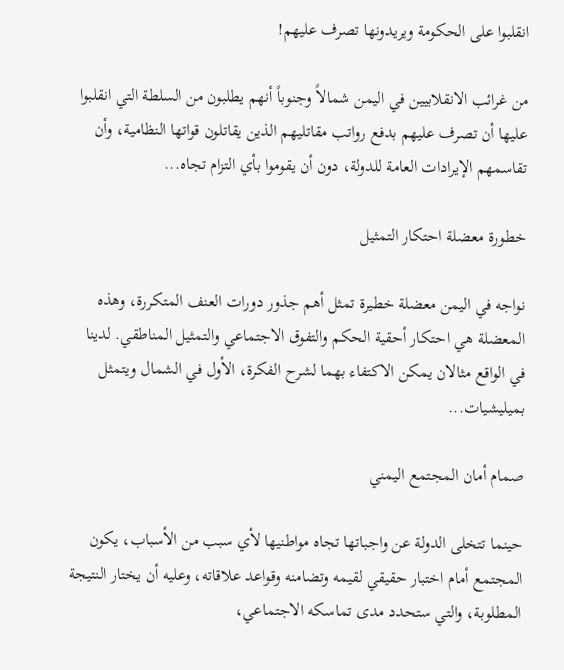انقلبوا على الحكومة ويريدونها تصرف عليهم!

من غرائب الانقلابيين في اليمن شمالاً وجنوباً أنهم يطلبون من السلطة التي انقلبوا عليها أن تصرف عليهم بدفع رواتب مقاتليهم الذين يقاتلون قواتها النظامية، وأن تقاسمهم الإيرادات العامة للدولة، دون أن يقوموا بأي التزام تجاه...

خطورة معضلة احتكار التمثيل

نواجه في اليمن معضلة خطيرة تمثل أهم جذور دورات العنف المتكررة، وهذه المعضلة هي احتكار أحقية الحكم والتفوق الاجتماعي والتمثيل المناطقي. لدينا في الواقع مثالان يمكن الاكتفاء بهما لشرح الفكرة، الأول في الشمال ويتمثل بميليشيات...

صمام أمان المجتمع اليمني

حينما تتخلى الدولة عن واجباتها تجاه مواطنيها لأي سبب من الأسباب، يكون المجتمع أمام اختبار حقيقي لقيمه وتضامنه وقواعد علاقاته، وعليه أن يختار النتيجة المطلوبة، والتي ستحدد مدى تماسكه الاجتماعي،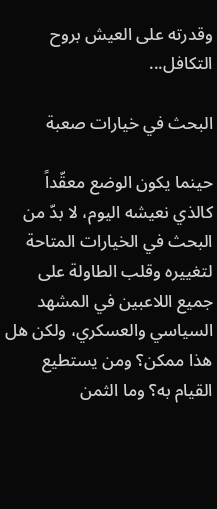وقدرته على العيش بروح التكافل...

البحث في خيارات صعبة

حينما يكون الوضع معقّداً كالذي نعيشه اليوم، لا بدّ من البحث في الخيارات المتاحة لتغييره وقلب الطاولة على جميع اللاعبين في المشهد السياسي والعسكري، ولكن هل هذا ممكن؟ ومن يستطيع القيام به؟ وما الثمن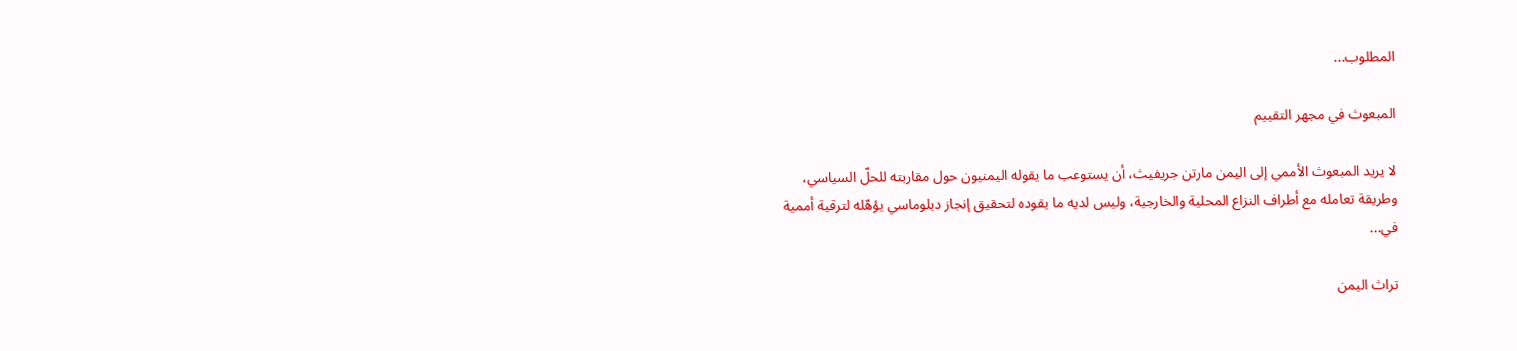المطلوب...

المبعوث في مجهر التقييم

لا يريد المبعوث الأممي إلى اليمن مارتن جريفيث، أن يستوعب ما يقوله اليمنيون حول مقاربته للحلّ السياسي، وطريقة تعامله مع أطراف النزاع المحلية والخارجية، وليس لديه ما يقوده لتحقيق إنجاز دبلوماسي يؤهّله لترقية أممية في...

تراث اليمن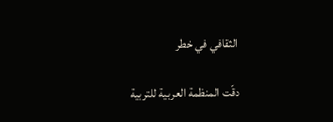الثقافي في خطر

دقّت المنظمة العربية للتربية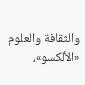والثقافة والعلوم «الألكسو»،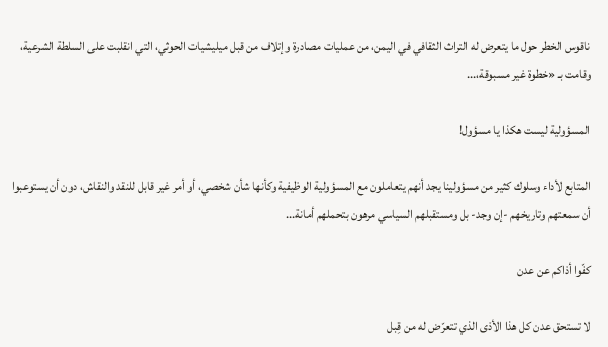ناقوس الخطر حول ما يتعرض له التراث الثقافي في اليمن، من عمليات مصادرة وإتلاف من قبل ميليشيات الحوثي، التي انقلبت على السلطة الشرعية، وقامت بـ «خطوة غير مسبوقة،...

المسؤولية ليست هكذا يا مسؤول!

المتابع لأداء وسلوك كثير من مسؤولينا يجد أنهم يتعاملون مع المسؤولية الوظيفية وكأنها شأن شخصي، أو أمر غير قابل للنقد والنقاش، دون أن يستوعبوا أن سمعتهم وتاريخهم -إن وجد- بل ومستقبلهم السياسي مرهون بتحملهم أمانة...

كفّوا أذاكم عن عدن

لا تستحق عدن كل هذا الأذى الذي تتعرّض له من قِبل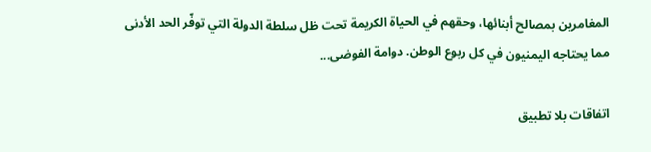المغامرين بمصالح أبنائها، وحقهم في الحياة الكريمة تحت ظل سلطة الدولة التي توفّر الحد الأدنى مما يحتاجه اليمنيون في كل ربوع الوطن. دوامة الفوضى...

اتفاقات بلا تطبيق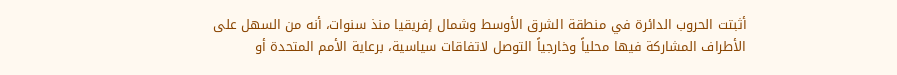أثبتت الحروب الدائرة في منطقة الشرق الأوسط وشمال إفريقيا منذ سنوات، أنه من السهل على الأطراف المشاركة فيها محلياً وخارجياً التوصل لاتفاقات سياسية، برعاية الأمم المتحدة أو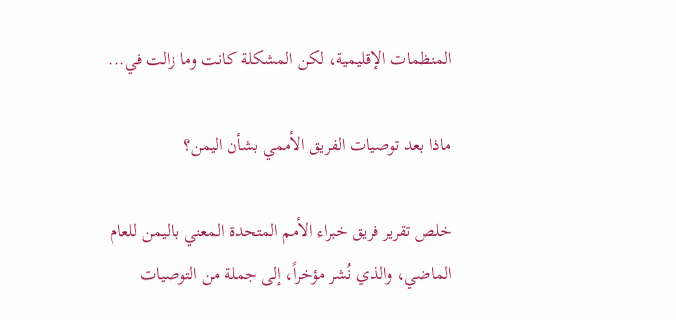المنظمات الإقليمية، لكن المشكلة كانت وما زالت في...

ماذا بعد توصيات الفريق الأممي بشأن اليمن؟

خلص تقرير فريق خبراء الأمم المتحدة المعني باليمن للعام الماضي، والذي نُشر مؤخراً، إلى جملة من التوصيات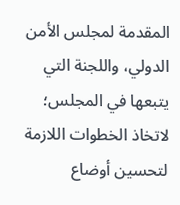المقدمة لمجلس الأمن الدولي، واللجنة التي يتبعها في المجلس؛ لاتخاذ الخطوات اللازمة لتحسين أوضاع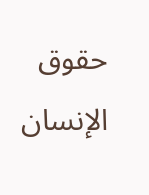حقوق الإنسان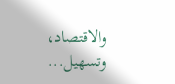والاقتصاد، وتسهيل...